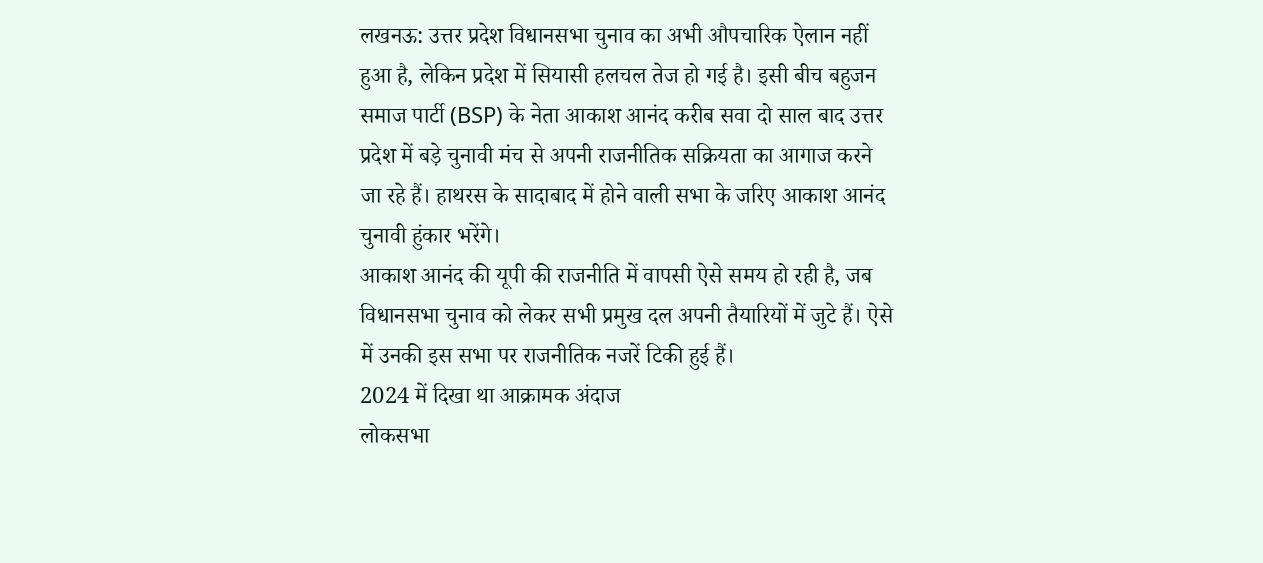लखनऊ: उत्तर प्रदेश विधानसभा चुनाव का अभी औपचारिक ऐलान नहीं हुआ है, लेकिन प्रदेश में सियासी हलचल तेज हो गई है। इसी बीच बहुजन समाज पार्टी (BSP) के नेता आकाश आनंद करीब सवा दो साल बाद उत्तर प्रदेश में बड़े चुनावी मंच से अपनी राजनीतिक सक्रियता का आगाज करने जा रहे हैं। हाथरस के सादाबाद में होने वाली सभा के जरिए आकाश आनंद चुनावी हुंकार भरेंगे।
आकाश आनंद की यूपी की राजनीति में वापसी ऐसे समय हो रही है, जब विधानसभा चुनाव को लेकर सभी प्रमुख दल अपनी तैयारियों में जुटे हैं। ऐसे में उनकी इस सभा पर राजनीतिक नजरें टिकी हुई हैं।
2024 में दिखा था आक्रामक अंदाज
लोकसभा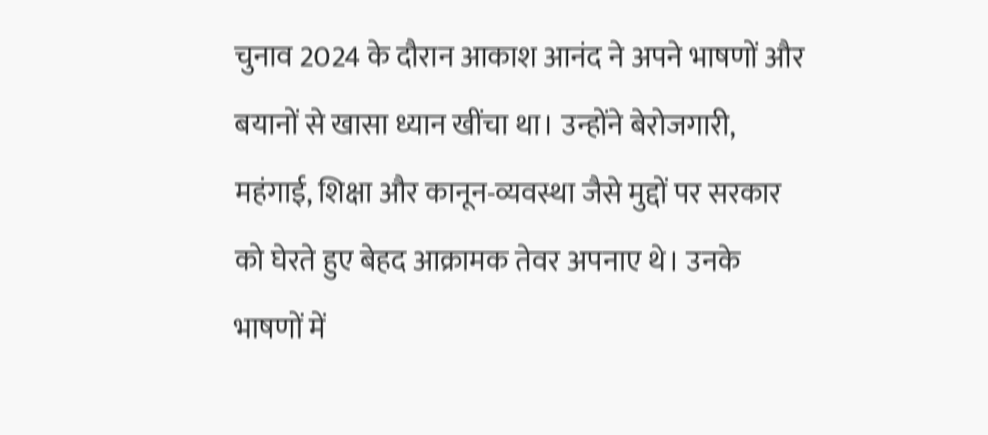चुनाव 2024 के दौरान आकाश आनंद ने अपने भाषणों और बयानों से खासा ध्यान खींचा था। उन्होंने बेरोजगारी, महंगाई, शिक्षा और कानून-व्यवस्था जैसे मुद्दों पर सरकार को घेरते हुए बेहद आक्रामक तेवर अपनाए थे। उनके भाषणों में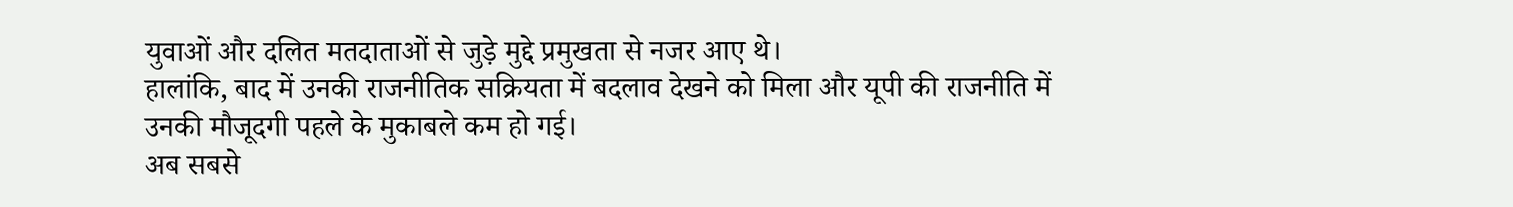युवाओं और दलित मतदाताओं से जुड़े मुद्दे प्रमुखता से नजर आए थे।
हालांकि, बाद में उनकी राजनीतिक सक्रियता में बदलाव देखने को मिला और यूपी की राजनीति में उनकी मौजूदगी पहले के मुकाबले कम हो गई।
अब सबसे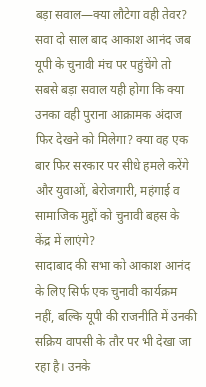बड़ा सवाल—क्या लौटेगा वही तेवर?
सवा दो साल बाद आकाश आनंद जब यूपी के चुनावी मंच पर पहुंचेंगे तो सबसे बड़ा सवाल यही होगा कि क्या उनका वही पुराना आक्रामक अंदाज फिर देखने को मिलेगा? क्या वह एक बार फिर सरकार पर सीधे हमले करेंगे और युवाओं, बेरोजगारी, महंगाई व सामाजिक मुद्दों को चुनावी बहस के केंद्र में लाएंगे?
सादाबाद की सभा को आकाश आनंद के लिए सिर्फ एक चुनावी कार्यक्रम नहीं, बल्कि यूपी की राजनीति में उनकी सक्रिय वापसी के तौर पर भी देखा जा रहा है। उनके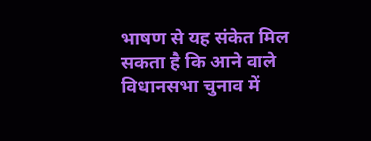भाषण से यह संकेत मिल सकता है कि आने वाले विधानसभा चुनाव में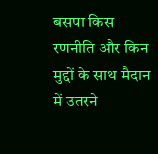बसपा किस रणनीति और किन मुद्दों के साथ मैदान में उतरने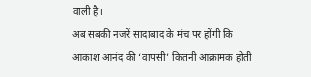वाली है।
अब सबकी नजरें सादाबाद के मंच पर होंगी कि आकाश आनंद की ‘वापसी’ कितनी आक्रामक होती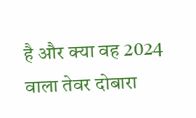है और क्या वह 2024 वाला तेवर दोबारा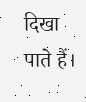दिखा पाते हैं।